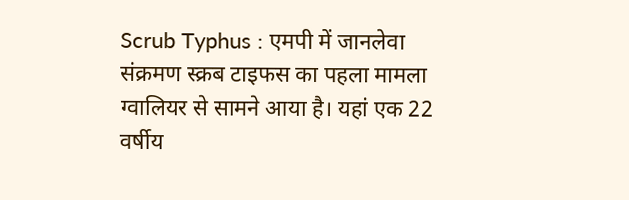Scrub Typhus : एमपी में जानलेवा संक्रमण स्क्रब टाइफस का पहला मामला ग्वालियर से सामने आया है। यहां एक 22 वर्षीय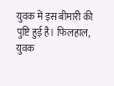युवक में इस बीमारी की पुष्टि हुई है। फिलहाल, युवक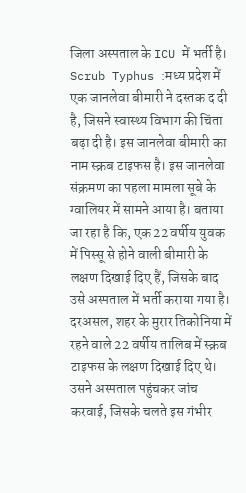जिला अस्पताल के ICU में भर्ती है।
Scrub Typhus :मध्य प्रदेश में एक जानलेवा बीमारी ने दस्तक द दी है, जिसने स्वास्थ्य विभाग की चिंता बढ़ा दी है। इस जानलेवा बीमारी का नाम स्क्रब टाइफस है। इस जानलेवा संक्रमण का पहला मामला सूबे के ग्वालियर में सामने आया है। बताया जा रहा है कि, एक 22 वर्षीय युवक में पिस्सू से होने वाली बीमारी के लक्षण दिखाई दिए हैं, जिसके बाद उसे अस्पताल में भर्ती कराया गया है।
दरअसल, शहर के मुरार तिकोनिया में रहने वाले 22 वर्षीय तालिब में स्क्रब टाइफस के लक्षण दिखाई दिए थे। उसने अस्पताल पहुंचकर जांच करवाई, जिसके चलते इस गंभीर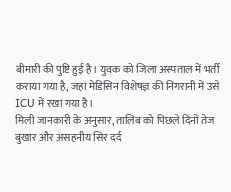बीमारी की पुष्टि हुई है। युवक को जिला अस्पताल में भर्ती कराया गया है, जहां मेडिसिन विशेषज्ञ की निगरानी में उसे ICU में रखा गया है।
मिली जानकारी के अनुसार, तालिब को पिछले दिनों तेज बुखार और असहनीय सिर दर्द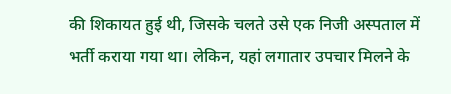की शिकायत हुई थी, जिसके चलते उसे एक निजी अस्पताल में भर्ती कराया गया था। लेकिन, यहां लगातार उपचार मिलने के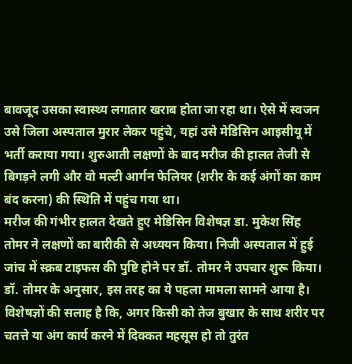बावजूद उसका स्वास्थ्य लगातार खराब होता जा रहा था। ऐसे में स्वजन उसे जिला अस्पताल मुरार लेकर पहुंचे, यहां उसे मेडिसिन आइसीयू में भर्ती कराया गया। शुरुआती लक्षणों के बाद मरीज की हालत तेजी से बिगड़ने लगी और वो मल्टी आर्गन फेलियर (शरीर के कई अंगों का काम बंद करना) की स्थिति में पहुंच गया था।
मरीज की गंभीर हालत देखते हुए मेडिसिन विशेषज्ञ डा. मुकेश सिंह तोमर ने लक्षणों का बारीकी से अध्ययन किया। निजी अस्पताल में हुई जांच में स्क्रब टाइफस की पुष्टि होने पर डॉ. तोमर ने उपचार शुरू किया। डॉ. तोमर के अनुसार, इस तरह का ये पहला मामला सामने आया है।
विशेषज्ञों की सलाह है कि, अगर किसी को तेज बुखार के साथ शरीर पर चतत्ते या अंग कार्य करने में दिक्कत महसूस हो तो तुरंत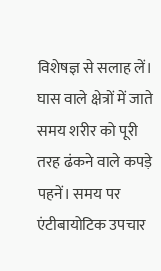विशेषज्ञ से सलाह लें। घास वाले क्षेत्रों में जाते समय शरीर को पूरी तरह ढंकने वाले कपड़े पहनें। समय पर एंटीबायोटिक उपचार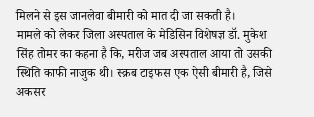मिलने से इस जानलेवा बीमारी को मात दी जा सकती है।
मामले को लेकर जिला अस्पताल के मेडिसिन विशेषज्ञ डॉ. मुकेश सिंह तोमर का कहना है कि, मरीज जब अस्पताल आया तो उसकी स्थिति काफी नाजुक थी। स्क्रब टाइफस एक ऐसी बीमारी है, जिसे अकसर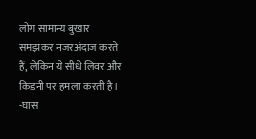लोग सामान्य बुखार समझकर नजरअंदाज करते हैं, लेकिन ये सीधे लिवर और किडनी पर हमला करती है।
-घास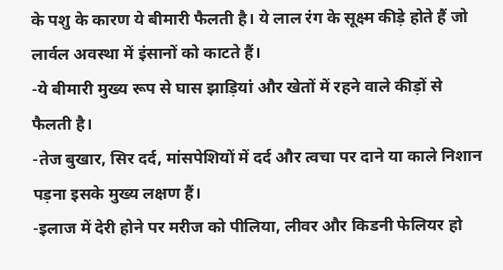के पशु के कारण ये बीमारी फैलती है। ये लाल रंग के सूक्ष्म कीड़े होते हैं जो लार्वल अवस्था में इंसानों को काटते हैं।
-ये बीमारी मुख्य रूप से घास झाड़ियां और खेतों में रहने वाले कीड़ों से फैलती है।
-तेज बुखार, सिर दर्द, मांसपेशियों में दर्द और त्वचा पर दाने या काले निशान पड़ना इसके मुख्य लक्षण हैं।
-इलाज में देरी होने पर मरीज को पीलिया, लीवर और किडनी फेलियर हो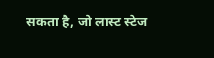सकता है, जो लास्ट स्टेज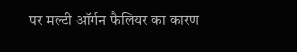पर मल्टी ऑर्गन फैलियर का कारण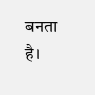बनता है।